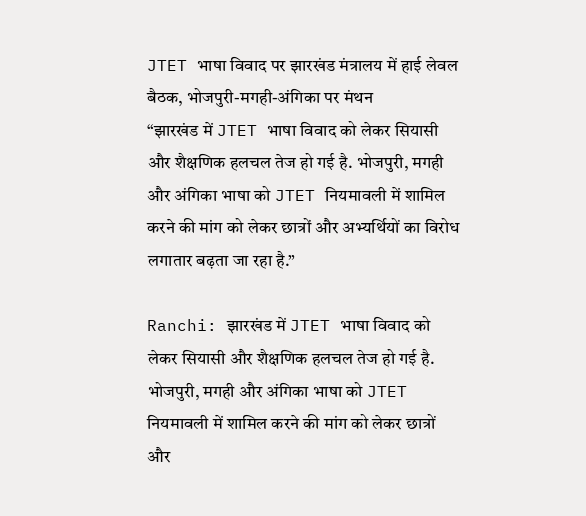JTET भाषा विवाद पर झारखंड मंत्रालय में हाई लेवल बैठक, भोजपुरी-मगही-अंगिका पर मंथन
“झारखंड में JTET भाषा विवाद को लेकर सियासी और शैक्षणिक हलचल तेज हो गई है. भोजपुरी, मगही और अंगिका भाषा को JTET नियमावली में शामिल करने की मांग को लेकर छात्रों और अभ्यर्थियों का विरोध लगातार बढ़ता जा रहा है.”

Ranchi: झारखंड में JTET भाषा विवाद को लेकर सियासी और शैक्षणिक हलचल तेज हो गई है. भोजपुरी, मगही और अंगिका भाषा को JTET नियमावली में शामिल करने की मांग को लेकर छात्रों और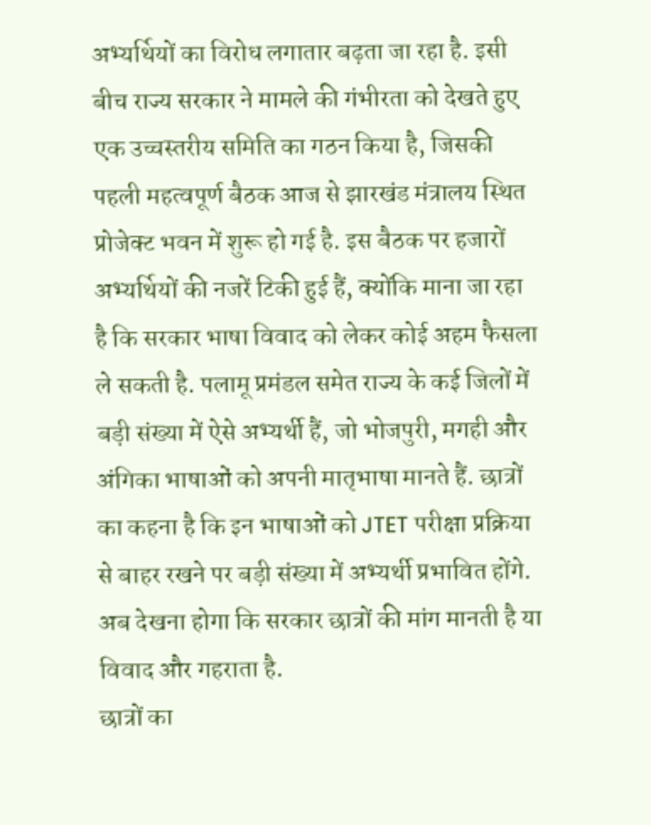अभ्यर्थियों का विरोध लगातार बढ़ता जा रहा है. इसी बीच राज्य सरकार ने मामले की गंभीरता को देखते हुए एक उच्चस्तरीय समिति का गठन किया है, जिसकी पहली महत्वपूर्ण बैठक आज से झारखंड मंत्रालय स्थित प्रोजेक्ट भवन में शुरू हो गई है. इस बैठक पर हजारों अभ्यर्थियों की नजरें टिकी हुई हैं, क्योंकि माना जा रहा है कि सरकार भाषा विवाद को लेकर कोई अहम फैसला ले सकती है. पलामू प्रमंडल समेत राज्य के कई जिलों में बड़ी संख्या में ऐसे अभ्यर्थी हैं, जो भोजपुरी, मगही और अंगिका भाषाओं को अपनी मातृभाषा मानते हैं. छात्रों का कहना है कि इन भाषाओं को JTET परीक्षा प्रक्रिया से बाहर रखने पर बड़ी संख्या में अभ्यर्थी प्रभावित होंगे. अब देखना होगा कि सरकार छात्रों की मांग मानती है या विवाद और गहराता है.
छात्रों का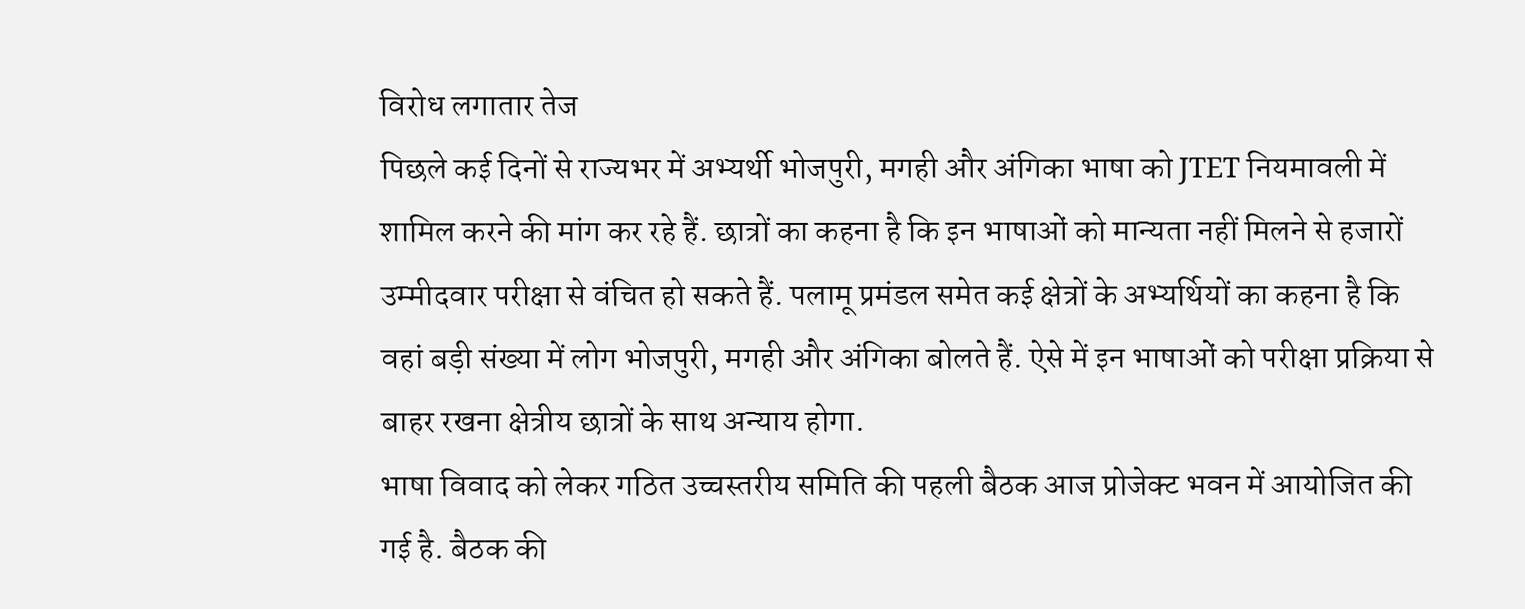विरोध लगातार तेज
पिछले कई दिनों से राज्यभर में अभ्यर्थी भोजपुरी, मगही और अंगिका भाषा को JTET नियमावली में शामिल करने की मांग कर रहे हैं. छात्रों का कहना है कि इन भाषाओं को मान्यता नहीं मिलने से हजारों उम्मीदवार परीक्षा से वंचित हो सकते हैं. पलामू प्रमंडल समेत कई क्षेत्रों के अभ्यर्थियों का कहना है कि वहां बड़ी संख्या में लोग भोजपुरी, मगही और अंगिका बोलते हैं. ऐसे में इन भाषाओं को परीक्षा प्रक्रिया से बाहर रखना क्षेत्रीय छात्रों के साथ अन्याय होगा.
भाषा विवाद को लेकर गठित उच्चस्तरीय समिति की पहली बैठक आज प्रोजेक्ट भवन में आयोजित की गई है. बैठक की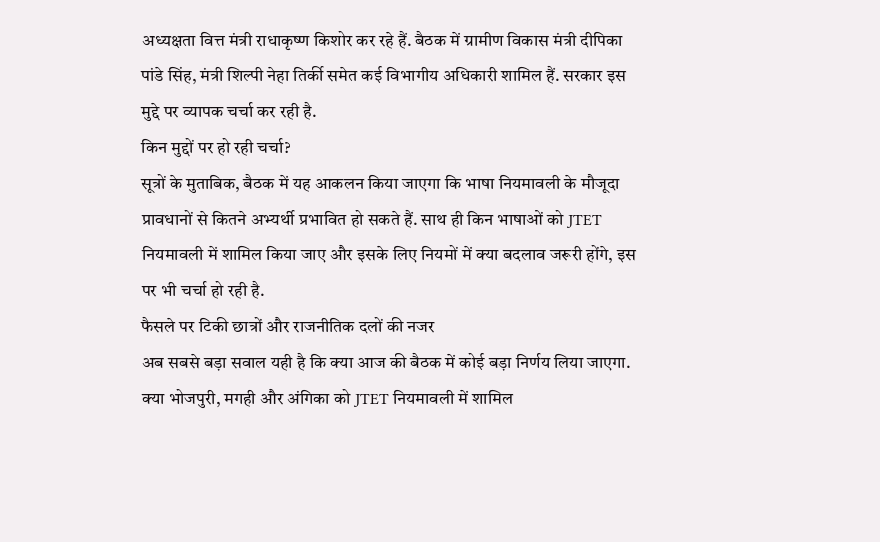अध्यक्षता वित्त मंत्री राधाकृष्ण किशोर कर रहे हैं. बैठक में ग्रामीण विकास मंत्री दीपिका पांडे सिंह, मंत्री शिल्पी नेहा तिर्की समेत कई विभागीय अधिकारी शामिल हैं. सरकार इस मुद्दे पर व्यापक चर्चा कर रही है.
किन मुद्दों पर हो रही चर्चा?
सूत्रों के मुताबिक, बैठक में यह आकलन किया जाएगा कि भाषा नियमावली के मौजूदा प्रावधानों से कितने अभ्यर्थी प्रभावित हो सकते हैं. साथ ही किन भाषाओं को JTET नियमावली में शामिल किया जाए और इसके लिए नियमों में क्या बदलाव जरूरी होंगे, इस पर भी चर्चा हो रही है.
फैसले पर टिकी छात्रों और राजनीतिक दलों की नजर
अब सबसे बड़ा सवाल यही है कि क्या आज की बैठक में कोई बड़ा निर्णय लिया जाएगा. क्या भोजपुरी, मगही और अंगिका को JTET नियमावली में शामिल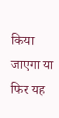किया जाएगा या फिर यह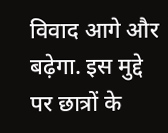विवाद आगे और बढ़ेगा. इस मुद्दे पर छात्रों के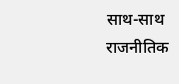साथ-साथ राजनीतिक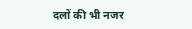दलों की भी नजर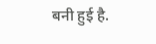बनी हुई है.